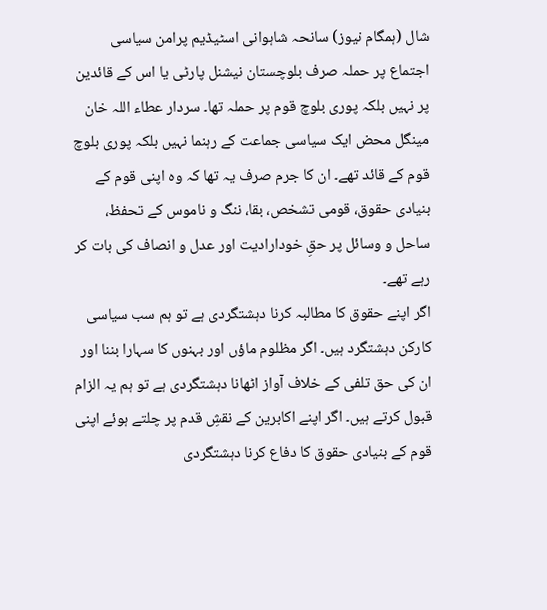شال (ہمگام نیوز) سانحہ شاہوانی اسٹیڈیم پرامن سیاسی اجتماع پر حملہ صرف بلوچستان نیشنل پارٹی یا اس کے قائدین پر نہیں بلکہ پوری بلوچ قوم پر حملہ تھا۔ سردار عطاء اللہ خان مینگل محض ایک سیاسی جماعت کے رہنما نہیں بلکہ پوری بلوچ قوم کے قائد تھے۔ ان کا جرم صرف یہ تھا کہ وہ اپنی قوم کے بنیادی حقوق، قومی تشخص، بقا، ننگ و ناموس کے تحفظ، ساحل و وسائل پر حقِ خودارادیت اور عدل و انصاف کی بات کر رہے تھے۔
اگر اپنے حقوق کا مطالبہ کرنا دہشتگردی ہے تو ہم سب سیاسی کارکن دہشتگرد ہیں۔ اگر مظلوم ماؤں اور بہنوں کا سہارا بننا اور ان کی حق تلفی کے خلاف آواز اٹھانا دہشتگردی ہے تو ہم یہ الزام قبول کرتے ہیں۔ اگر اپنے اکابرین کے نقشِ قدم پر چلتے ہوئے اپنی قوم کے بنیادی حقوق کا دفاع کرنا دہشتگردی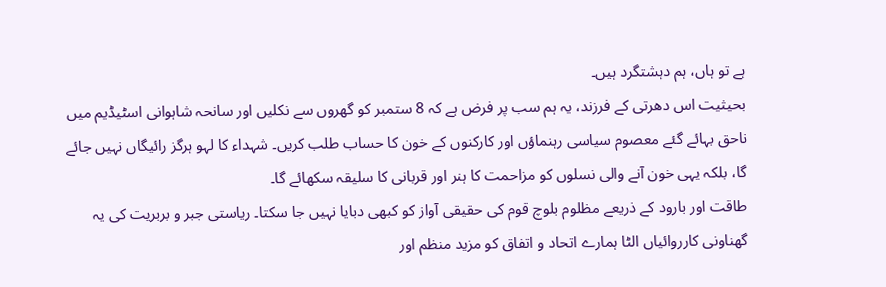ہے تو ہاں، ہم دہشتگرد ہیں۔
بحیثیت اس دھرتی کے فرزند، یہ ہم سب پر فرض ہے کہ 8 ستمبر کو گھروں سے نکلیں اور سانحہ شاہوانی اسٹیڈیم میں ناحق بہائے گئے معصوم سیاسی رہنماؤں اور کارکنوں کے خون کا حساب طلب کریں۔ شہداء کا لہو ہرگز رائیگاں نہیں جائے گا، بلکہ یہی خون آنے والی نسلوں کو مزاحمت کا ہنر اور قربانی کا سلیقہ سکھائے گا۔
طاقت اور بارود کے ذریعے مظلوم بلوچ قوم کی حقیقی آواز کو کبھی دبایا نہیں جا سکتا۔ ریاستی جبر و بربریت کی یہ گھناونی کارروائیاں الٹا ہمارے اتحاد و اتفاق کو مزید منظم اور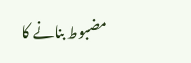مضبوط بنانے کا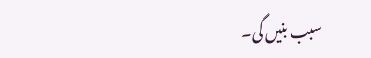سبب بنیں گی۔